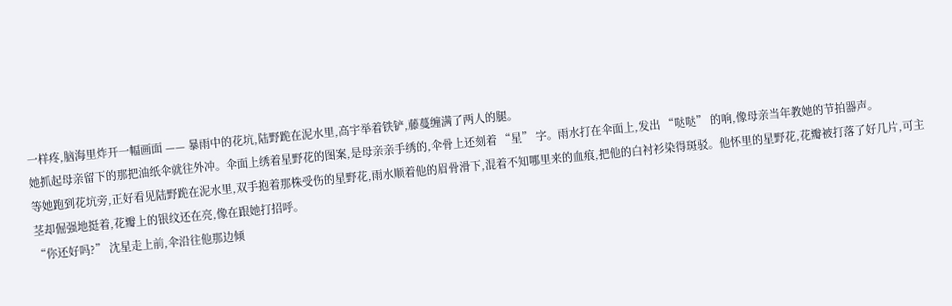一样疼,脑海里炸开一幅画面 —— 暴雨中的花坑,陆野跪在泥水里,高宇举着铁铲,藤蔓缠满了两人的腿。
她抓起母亲留下的那把油纸伞就往外冲。伞面上绣着星野花的图案,是母亲亲手绣的,伞骨上还刻着 “星” 字。雨水打在伞面上,发出 “哒哒” 的响,像母亲当年教她的节拍器声。
等她跑到花坑旁,正好看见陆野跪在泥水里,双手抱着那株受伤的星野花,雨水顺着他的眉骨滑下,混着不知哪里来的血痕,把他的白衬衫染得斑驳。他怀里的星野花,花瓣被打落了好几片,可主茎却倔强地挺着,花瓣上的银纹还在亮,像在跟她打招呼。
“你还好吗?” 沈星走上前,伞沿往他那边倾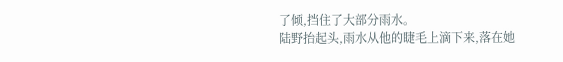了倾,挡住了大部分雨水。
陆野抬起头,雨水从他的睫毛上滴下来,落在她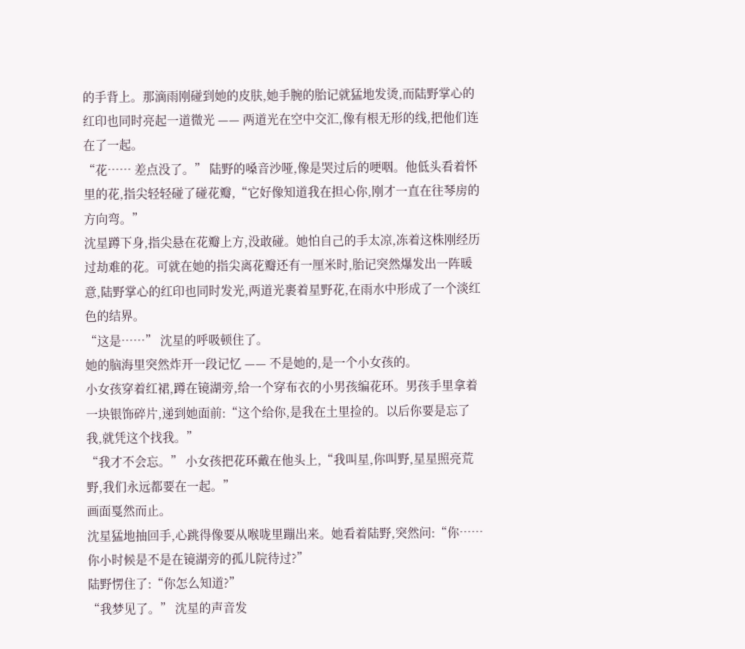的手背上。那滴雨刚碰到她的皮肤,她手腕的胎记就猛地发烫,而陆野掌心的红印也同时亮起一道微光 —— 两道光在空中交汇,像有根无形的线,把他们连在了一起。
“花…… 差点没了。” 陆野的嗓音沙哑,像是哭过后的哽咽。他低头看着怀里的花,指尖轻轻碰了碰花瓣,“它好像知道我在担心你,刚才一直在往琴房的方向弯。”
沈星蹲下身,指尖悬在花瓣上方,没敢碰。她怕自己的手太凉,冻着这株刚经历过劫难的花。可就在她的指尖离花瓣还有一厘米时,胎记突然爆发出一阵暖意,陆野掌心的红印也同时发光,两道光裹着星野花,在雨水中形成了一个淡红色的结界。
“这是……” 沈星的呼吸顿住了。
她的脑海里突然炸开一段记忆 —— 不是她的,是一个小女孩的。
小女孩穿着红裙,蹲在镜湖旁,给一个穿布衣的小男孩编花环。男孩手里拿着一块银饰碎片,递到她面前:“这个给你,是我在土里捡的。以后你要是忘了我,就凭这个找我。”
“我才不会忘。” 小女孩把花环戴在他头上,“我叫星,你叫野,星星照亮荒野,我们永远都要在一起。”
画面戛然而止。
沈星猛地抽回手,心跳得像要从喉咙里蹦出来。她看着陆野,突然问:“你…… 你小时候是不是在镜湖旁的孤儿院待过?”
陆野愣住了:“你怎么知道?”
“我梦见了。” 沈星的声音发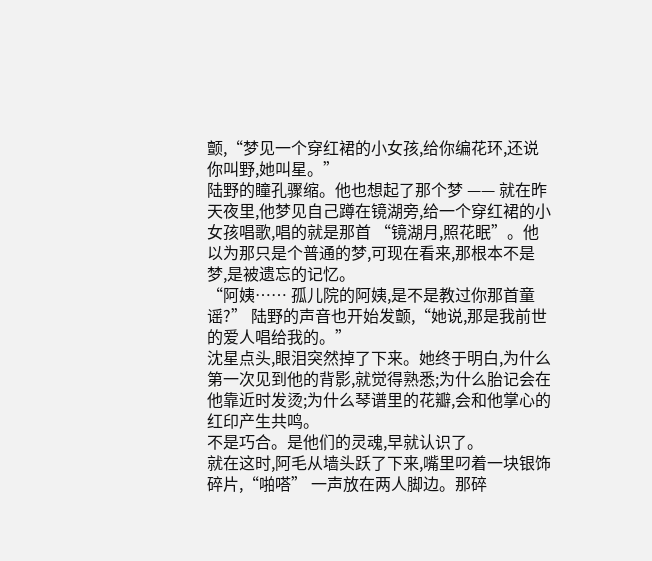颤,“梦见一个穿红裙的小女孩,给你编花环,还说你叫野,她叫星。”
陆野的瞳孔骤缩。他也想起了那个梦 —— 就在昨天夜里,他梦见自己蹲在镜湖旁,给一个穿红裙的小女孩唱歌,唱的就是那首 “镜湖月,照花眠”。他以为那只是个普通的梦,可现在看来,那根本不是梦,是被遗忘的记忆。
“阿姨…… 孤儿院的阿姨,是不是教过你那首童谣?” 陆野的声音也开始发颤,“她说,那是我前世的爱人唱给我的。”
沈星点头,眼泪突然掉了下来。她终于明白,为什么第一次见到他的背影,就觉得熟悉;为什么胎记会在他靠近时发烫;为什么琴谱里的花瓣,会和他掌心的红印产生共鸣。
不是巧合。是他们的灵魂,早就认识了。
就在这时,阿毛从墙头跃了下来,嘴里叼着一块银饰碎片,“啪嗒” 一声放在两人脚边。那碎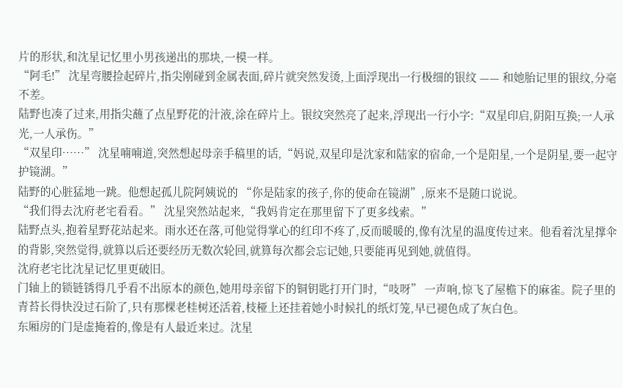片的形状,和沈星记忆里小男孩递出的那块,一模一样。
“阿毛!” 沈星弯腰捡起碎片,指尖刚碰到金属表面,碎片就突然发烫,上面浮现出一行极细的银纹 —— 和她胎记里的银纹,分毫不差。
陆野也凑了过来,用指尖蘸了点星野花的汁液,涂在碎片上。银纹突然亮了起来,浮现出一行小字:“双星印启,阴阳互换;一人承光,一人承伤。”
“双星印……” 沈星喃喃道,突然想起母亲手稿里的话,“妈说,双星印是沈家和陆家的宿命,一个是阳星,一个是阴星,要一起守护镜湖。”
陆野的心脏猛地一跳。他想起孤儿院阿姨说的 “你是陆家的孩子,你的使命在镜湖”,原来不是随口说说。
“我们得去沈府老宅看看。” 沈星突然站起来,“我妈肯定在那里留下了更多线索。”
陆野点头,抱着星野花站起来。雨水还在落,可他觉得掌心的红印不疼了,反而暖暖的,像有沈星的温度传过来。他看着沈星撑伞的背影,突然觉得,就算以后还要经历无数次轮回,就算每次都会忘记她,只要能再见到她,就值得。
沈府老宅比沈星记忆里更破旧。
门轴上的锁链锈得几乎看不出原本的颜色,她用母亲留下的铜钥匙打开门时,“吱呀” 一声响,惊飞了屋檐下的麻雀。院子里的青苔长得快没过石阶了,只有那棵老桂树还活着,枝桠上还挂着她小时候扎的纸灯笼,早已褪色成了灰白色。
东厢房的门是虚掩着的,像是有人最近来过。沈星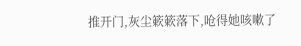推开门,灰尘簌簌落下,呛得她咳嗽了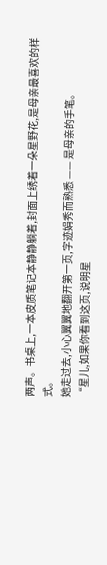两声。书桌上,一本皮质笔记本静静躺着,封面上绣着一朵星野花,是母亲最喜欢的样式。
她走过去,小心翼翼地翻开第一页,字迹娟秀而熟悉 —— 是母亲的手笔。
“星儿,如果你看到这页,说明星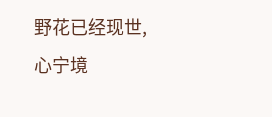野花已经现世,心宁境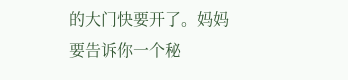的大门快要开了。妈妈要告诉你一个秘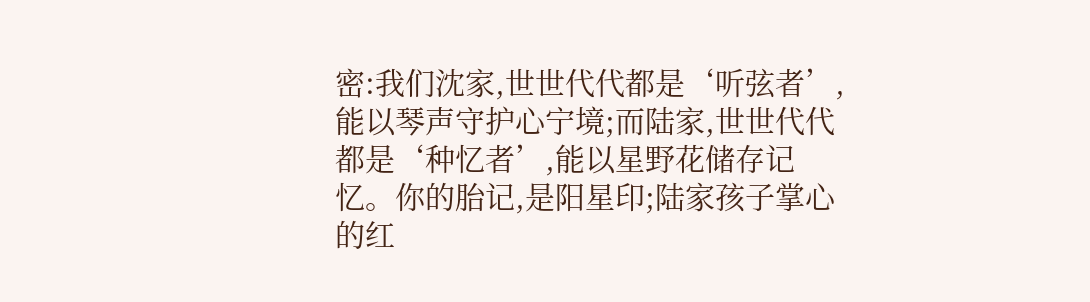密:我们沈家,世世代代都是‘听弦者’,能以琴声守护心宁境;而陆家,世世代代都是‘种忆者’,能以星野花储存记忆。你的胎记,是阳星印;陆家孩子掌心的红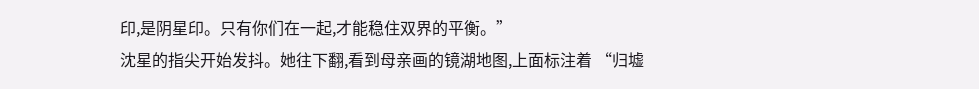印,是阴星印。只有你们在一起,才能稳住双界的平衡。”
沈星的指尖开始发抖。她往下翻,看到母亲画的镜湖地图,上面标注着 “归墟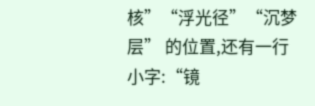核”“浮光径”“沉梦层” 的位置,还有一行小字:“镜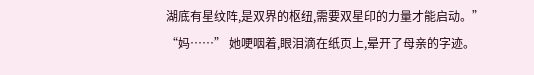湖底有星纹阵,是双界的枢纽,需要双星印的力量才能启动。”
“妈……” 她哽咽着,眼泪滴在纸页上,晕开了母亲的字迹。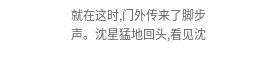就在这时,门外传来了脚步声。沈星猛地回头,看见沈